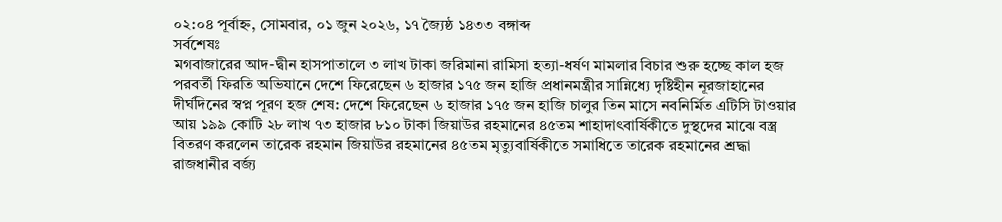০২:০৪ পূর্বাহ্ন, সোমবার, ০১ জুন ২০২৬, ১৭ জ্যৈষ্ঠ ১৪৩৩ বঙ্গাব্দ
সর্বশেষঃ
মগবাজারের আদ-দ্বীন হাসপাতালে ৩ লাখ টাকা জরিমানা রামিসা হত্যা-ধর্ষণ মামলার বিচার শুরু হচ্ছে কাল হজ পরবর্তী ফিরতি অভিযানে দেশে ফিরেছেন ৬ হাজার ১৭৫ জন হাজি প্রধানমন্ত্রীর সান্নিধ্যে দৃষ্টিহীন নূরজাহানের দীর্ঘদিনের স্বপ্ন পূরণ হজ শেষ: দেশে ফিরেছেন ৬ হাজার ১৭৫ জন হাজি চালুর তিন মাসে নবনির্মিত এটিসি টাওয়ার আয় ১৯৯ কোটি ২৮ লাখ ৭৩ হাজার ৮১০ টাকা জিয়াউর রহমানের ৪৫তম শাহাদাৎবার্ষিকীতে দুস্থদের মাঝে বস্ত্র বিতরণ করলেন তারেক রহমান জিয়াউর রহমানের ৪৫তম মৃত্যুবার্ষিকীতে সমাধিতে তারেক রহমানের শ্রদ্ধা রাজধানীর বর্জ্য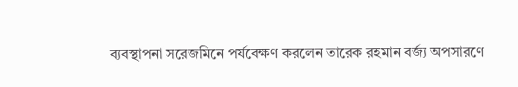ব্যবস্থাপনা সরেজমিনে পর্যবেক্ষণ করলেন তারেক রহমান বর্জ্য অপসারণে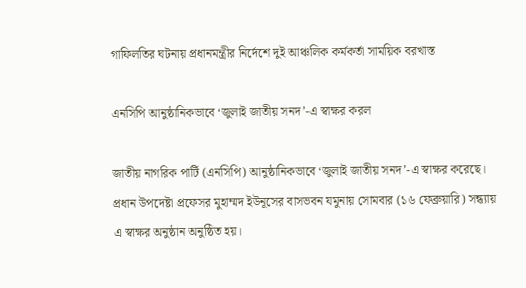গাফিলতির ঘটনায় প্রধানমন্ত্রীর নির্দেশে দুই আঞ্চলিক কর্মকর্তা সাময়িক বরখাস্ত

এনসিপি আনুষ্ঠানিকভাবে ‘জুলাই জাতীয় সনদ’-এ স্বাক্ষর করল

জাতীয় নাগরিক পার্টি (এনসিপি) আনুষ্ঠানিকভাবে ‘জুলাই জাতীয় সনদ’-এ স্বাক্ষর করেছে। প্রধান উপদেষ্টা প্রফেসর মুহাম্মদ ইউনূসের বাসভবন যমুনায় সোমবার (১৬ ফেব্রুয়ারি) সন্ধ্যায় এ স্বাক্ষর অনুষ্ঠান অনুষ্ঠিত হয়।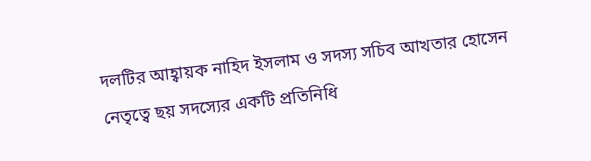দলটির আহ্বায়ক নাহিদ ইসলাম ও সদস্য সচিব আখতার হোসেন নেতৃত্বে ছয় সদস্যের একটি প্রতিনিধি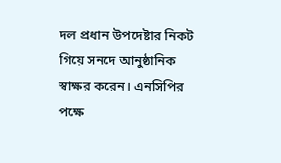দল প্রধান উপদেষ্টার নিকট গিয়ে সনদে আনুষ্ঠানিক স্বাক্ষর করেন। এনসিপির পক্ষে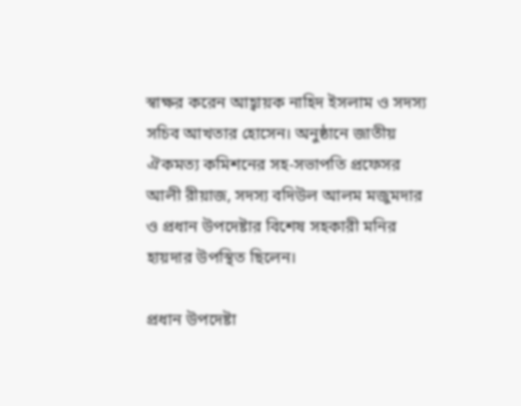স্বাক্ষর করেন আহ্বায়ক নাহিদ ইসলাম ও সদস্য সচিব আখতার হোসেন। অনুষ্ঠানে জাতীয় ঐকমত্য কমিশনের সহ-সভাপতি প্রফেসর আলী রীয়াজ, সদস্য বদিউল আলম মজুমদার ও প্রধান উপদেষ্টার বিশেষ সহকারী মনির হায়দার উপস্থিত ছিলেন।

প্রধান উপদেষ্টা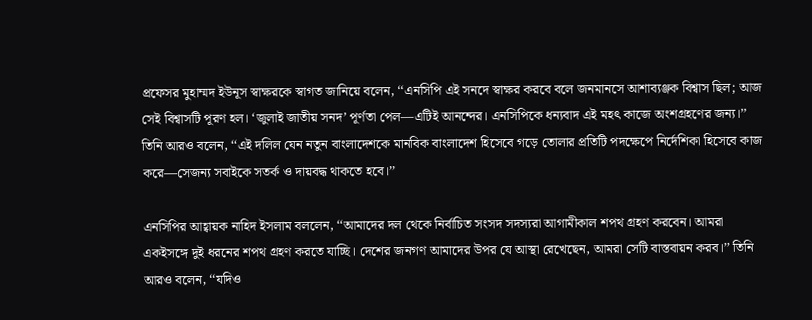প্রফেসর মুহাম্মদ ইউনূস স্বাক্ষরকে স্বাগত জানিয়ে বলেন, ‘‘এনসিপি এই সনদে স্বাক্ষর করবে বলে জনমানসে আশাব্যঞ্জক বিশ্বাস ছিল; আজ সেই বিশ্বাসটি পূরণ হল। ‘জুলাই জাতীয় সনদ’ পূর্ণতা পেল—এটিই আনন্দের। এনসিপিকে ধন্যবাদ এই মহৎ কাজে অংশগ্রহণের জন্য।’’ তিনি আরও বলেন, ‘‘এই দলিল যেন নতুন বাংলাদেশকে মানবিক বাংলাদেশ হিসেবে গড়ে তোলার প্রতিটি পদক্ষেপে নির্দেশিকা হিসেবে কাজ করে—সেজন্য সবাইকে সতর্ক ও দায়বদ্ধ থাকতে হবে।’’

এনসিপির আহ্বায়ক নাহিদ ইসলাম বললেন, ‘‘আমাদের দল থেকে নির্বাচিত সংসদ সদস্যরা আগামীকাল শপথ গ্রহণ করবেন। আমরা একইসঙ্গে দুই ধরনের শপথ গ্রহণ করতে যাচ্ছি। দেশের জনগণ আমাদের উপর যে আস্থা রেখেছেন, আমরা সেটি বাস্তবায়ন করব।’’ তিনি আরও বলেন, ‘‘যদিও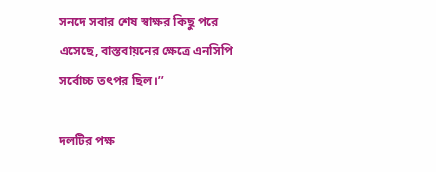সনদে সবার শেষ স্বাক্ষর কিছু পরে এসেছে, বাস্তবায়নের ক্ষেত্রে এনসিপি সর্বোচ্চ তৎপর ছিল।’’

দলটির পক্ষ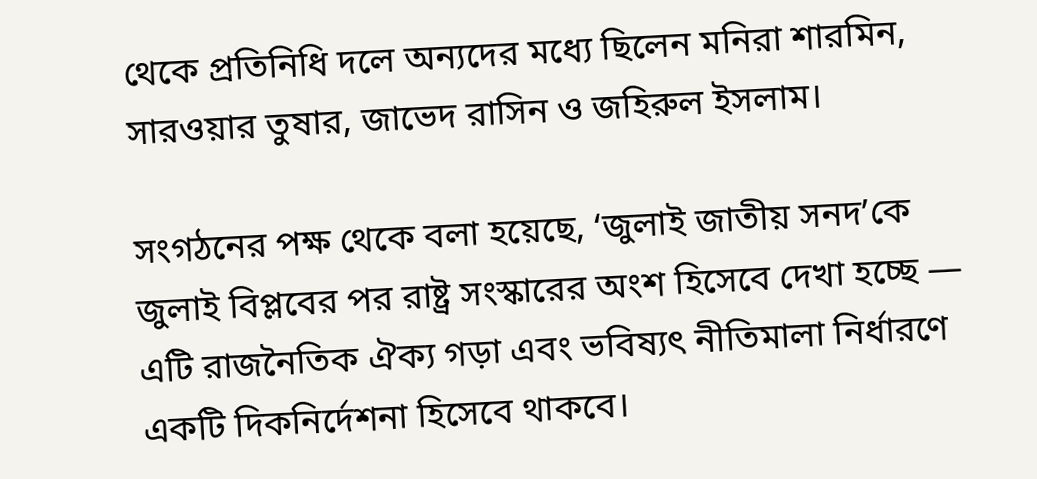থেকে প্রতিনিধি দলে অন্যদের মধ্যে ছিলেন মনিরা শারমিন, সারওয়ার তুষার, জাভেদ রাসিন ও জহিরুল ইসলাম।

সংগঠনের পক্ষ থেকে বলা হয়েছে, ‘জুলাই জাতীয় সনদ’কে জুলাই বিপ্লবের পর রাষ্ট্র সংস্কারের অংশ হিসেবে দেখা হচ্ছে — এটি রাজনৈতিক ঐক্য গড়া এবং ভবিষ্যৎ নীতিমালা নির্ধারণে একটি দিকনির্দেশনা হিসেবে থাকবে।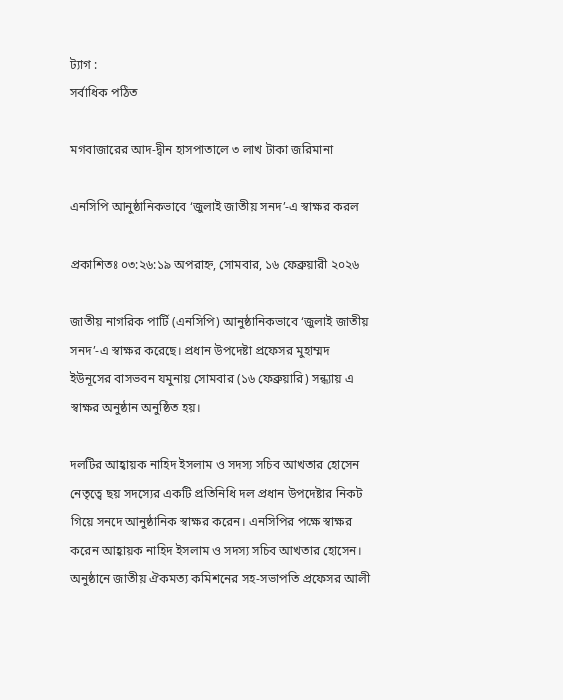ট্যাগ :
সর্বাধিক পঠিত

মগবাজারের আদ-দ্বীন হাসপাতালে ৩ লাখ টাকা জরিমানা

এনসিপি আনুষ্ঠানিকভাবে ‘জুলাই জাতীয় সনদ’-এ স্বাক্ষর করল

প্রকাশিতঃ ০৩:২৬:১৯ অপরাহ্ন, সোমবার, ১৬ ফেব্রুয়ারী ২০২৬

জাতীয় নাগরিক পার্টি (এনসিপি) আনুষ্ঠানিকভাবে ‘জুলাই জাতীয় সনদ’-এ স্বাক্ষর করেছে। প্রধান উপদেষ্টা প্রফেসর মুহাম্মদ ইউনূসের বাসভবন যমুনায় সোমবার (১৬ ফেব্রুয়ারি) সন্ধ্যায় এ স্বাক্ষর অনুষ্ঠান অনুষ্ঠিত হয়।

দলটির আহ্বায়ক নাহিদ ইসলাম ও সদস্য সচিব আখতার হোসেন নেতৃত্বে ছয় সদস্যের একটি প্রতিনিধি দল প্রধান উপদেষ্টার নিকট গিয়ে সনদে আনুষ্ঠানিক স্বাক্ষর করেন। এনসিপির পক্ষে স্বাক্ষর করেন আহ্বায়ক নাহিদ ইসলাম ও সদস্য সচিব আখতার হোসেন। অনুষ্ঠানে জাতীয় ঐকমত্য কমিশনের সহ-সভাপতি প্রফেসর আলী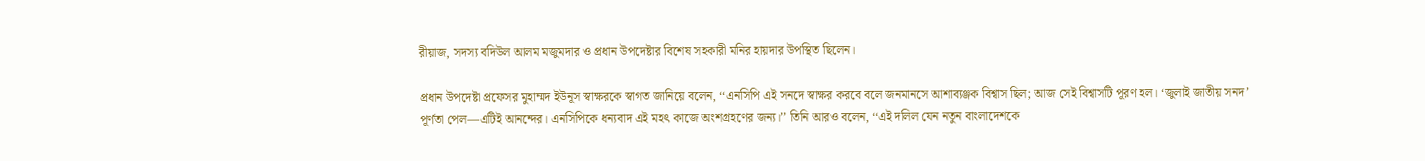রীয়াজ, সদস্য বদিউল আলম মজুমদার ও প্রধান উপদেষ্টার বিশেষ সহকারী মনির হায়দার উপস্থিত ছিলেন।

প্রধান উপদেষ্টা প্রফেসর মুহাম্মদ ইউনূস স্বাক্ষরকে স্বাগত জানিয়ে বলেন, ‘‘এনসিপি এই সনদে স্বাক্ষর করবে বলে জনমানসে আশাব্যঞ্জক বিশ্বাস ছিল; আজ সেই বিশ্বাসটি পূরণ হল। ‘জুলাই জাতীয় সনদ’ পূর্ণতা পেল—এটিই আনন্দের। এনসিপিকে ধন্যবাদ এই মহৎ কাজে অংশগ্রহণের জন্য।’’ তিনি আরও বলেন, ‘‘এই দলিল যেন নতুন বাংলাদেশকে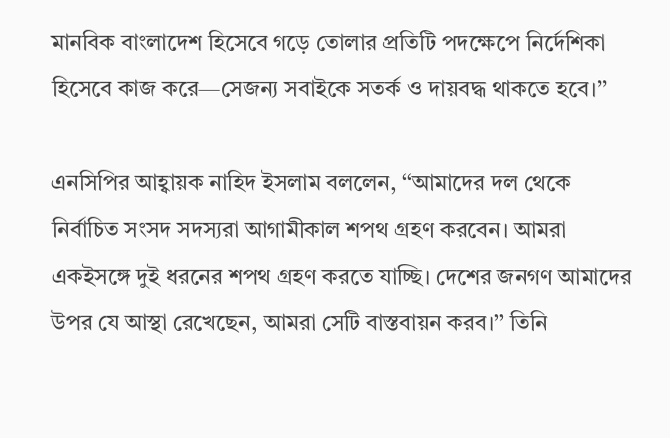মানবিক বাংলাদেশ হিসেবে গড়ে তোলার প্রতিটি পদক্ষেপে নির্দেশিকা হিসেবে কাজ করে—সেজন্য সবাইকে সতর্ক ও দায়বদ্ধ থাকতে হবে।’’

এনসিপির আহ্বায়ক নাহিদ ইসলাম বললেন, ‘‘আমাদের দল থেকে নির্বাচিত সংসদ সদস্যরা আগামীকাল শপথ গ্রহণ করবেন। আমরা একইসঙ্গে দুই ধরনের শপথ গ্রহণ করতে যাচ্ছি। দেশের জনগণ আমাদের উপর যে আস্থা রেখেছেন, আমরা সেটি বাস্তবায়ন করব।’’ তিনি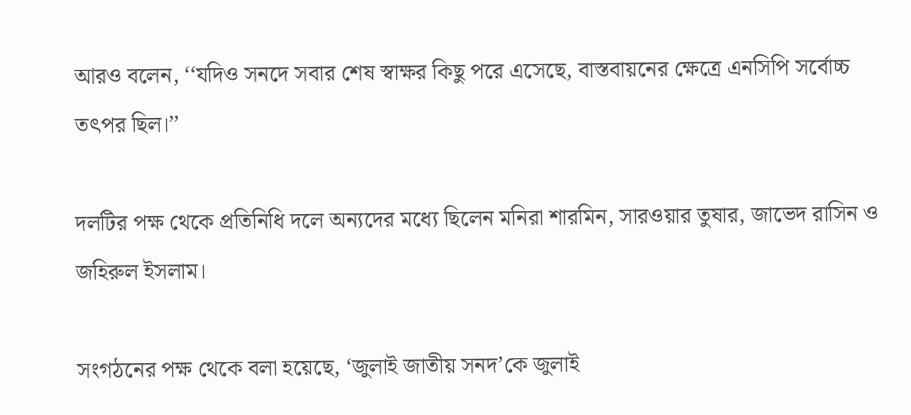আরও বলেন, ‘‘যদিও সনদে সবার শেষ স্বাক্ষর কিছু পরে এসেছে, বাস্তবায়নের ক্ষেত্রে এনসিপি সর্বোচ্চ তৎপর ছিল।’’

দলটির পক্ষ থেকে প্রতিনিধি দলে অন্যদের মধ্যে ছিলেন মনিরা শারমিন, সারওয়ার তুষার, জাভেদ রাসিন ও জহিরুল ইসলাম।

সংগঠনের পক্ষ থেকে বলা হয়েছে, ‘জুলাই জাতীয় সনদ’কে জুলাই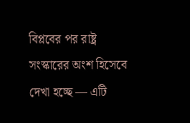বিপ্লবের পর রাষ্ট্র সংস্কারের অংশ হিসেবে দেখা হচ্ছে — এটি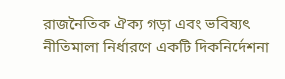রাজনৈতিক ঐক্য গড়া এবং ভবিষ্যৎ নীতিমালা নির্ধারণে একটি দিকনির্দেশনা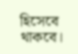হিসেবে থাকবে।